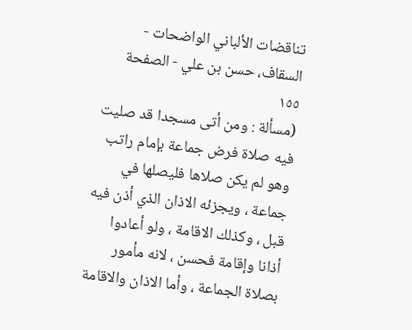تناقضات الألباني الواضحات - السقاف، حسن بن علي - الصفحة ١٥٥
(مسألة : ومن أتى مسجدا قد صليت فيه صلاة فرض جماعة بإمام راتب وهو لم يكن صلاها فليصلها في جماعة ، ويجزئه الاذان الذي أذن فيه قبل ، وكذلك الاقامة ، ولو أعادوا أذانا وإقامة فحسن ، لانه مأمور بصلاة الجماعة ، وأما الاذان والاقامة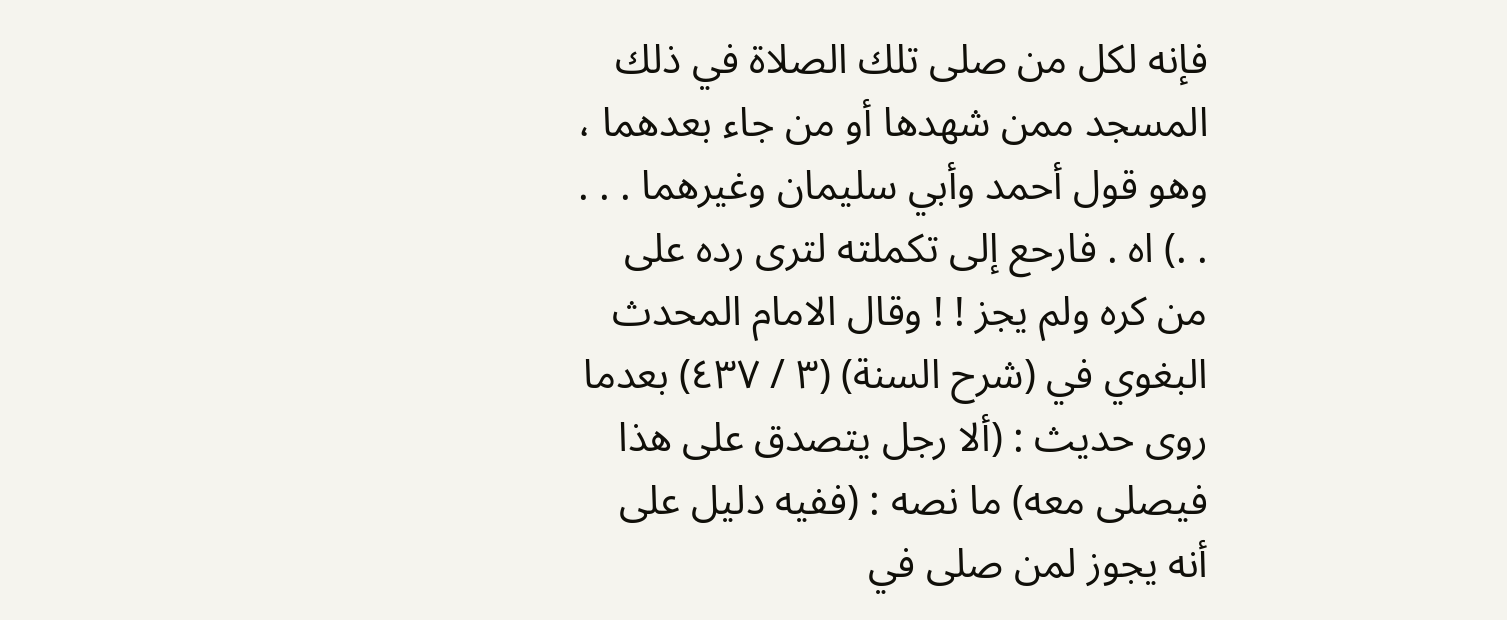فإنه لكل من صلى تلك الصلاة في ذلك المسجد ممن شهدها أو من جاء بعدهما ، وهو قول أحمد وأبي سليمان وغيرهما . . . . .) اه . فارحع إلى تكملته لترى رده على من كره ولم يجز ! ! وقال الامام المحدث البغوي في (شرح السنة) (٣ / ٤٣٧) بعدما روى حديث : (ألا رجل يتصدق على هذا فيصلى معه) ما نصه : (ففيه دليل على أنه يجوز لمن صلى في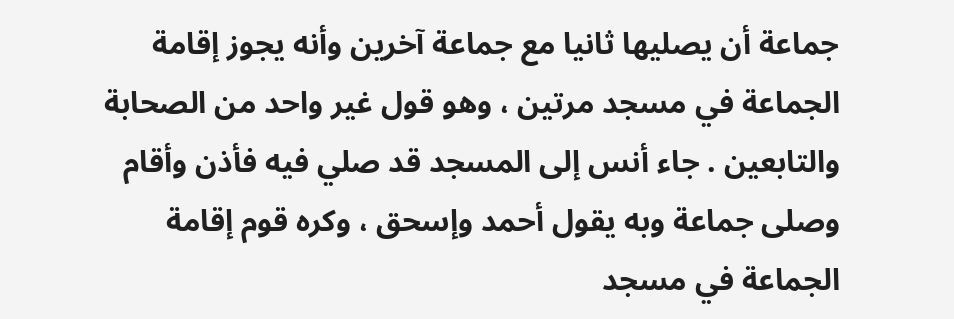جماعة أن يصليها ثانيا مع جماعة آخرين وأنه يجوز إقامة الجماعة في مسجد مرتين ، وهو قول غير واحد من الصحابة والتابعين . جاء أنس إلى المسجد قد صلي فيه فأذن وأقام وصلى جماعة وبه يقول أحمد وإسحق ، وكره قوم إقامة الجماعة في مسجد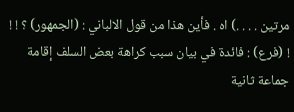مرتين . . . .) اه . فأين هذا من قول الالباني : (الجمهور) ؟ ! ! ! (فرع) : فائدة في بيان سبب كراهة بعض السلف إقامة جماعة ثانية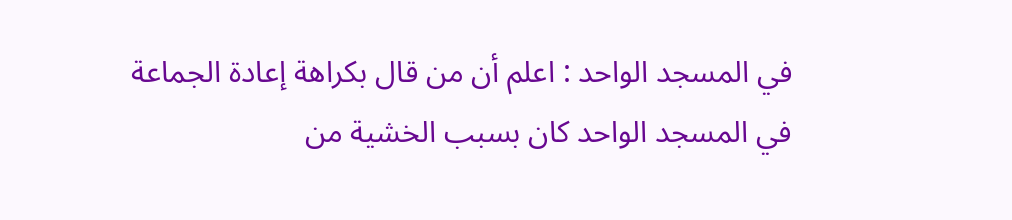في المسجد الواحد : اعلم أن من قال بكراهة إعادة الجماعة في المسجد الواحد كان بسبب الخشية من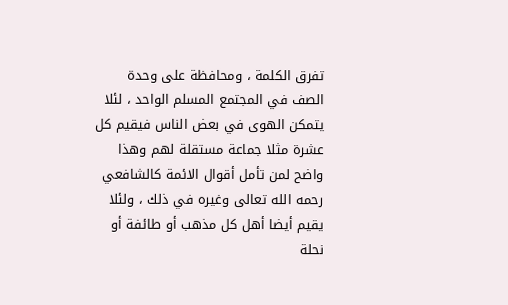تفرق الكلمة ، ومحافظة على وحدة الصف في المجتمع المسلم الواحد ، لئلا يتمكن الهوى في بعض الناس فيقيم كل عشرة مثلا جماعة مستقلة لهم وهذا واضح لمن تأمل أقوال الائمة كالشافعي رحمه الله تعالى وغيره في ذلك ، ولئلا يقيم أيضا أهل كل مذهب أو طائفة أو نحلة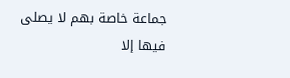جماعة خاصة بهم لا يصلى فيها إلا